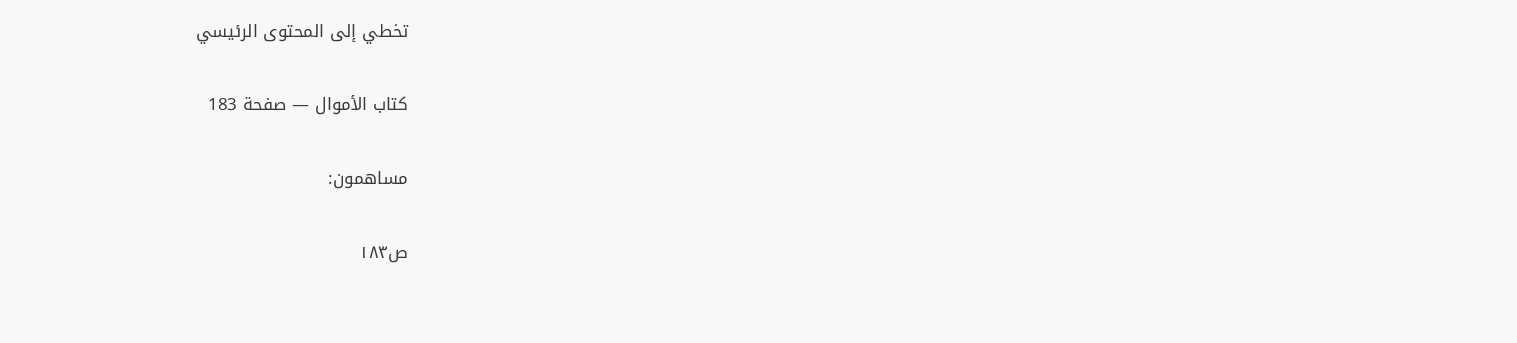تخطي إلى المحتوى الرئيسي

كتاب الأموال — صفحة 183

مساهمون:

ص١٨٣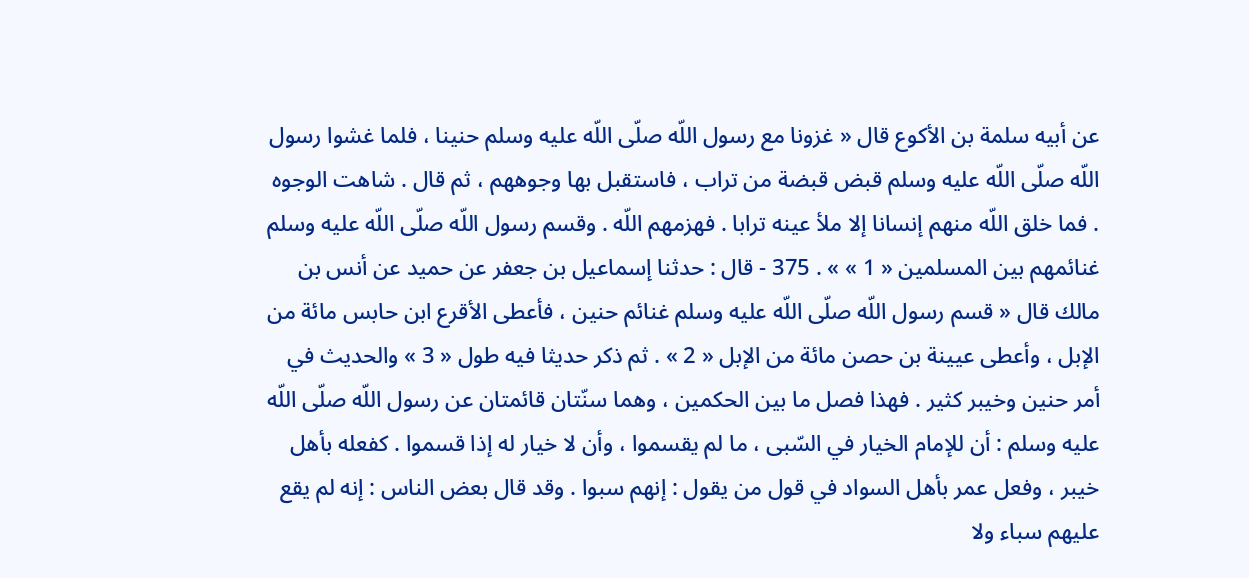عن أبيه سلمة بن الأكوع قال « غزونا مع رسول اللّه صلّى اللّه عليه وسلم حنينا ، فلما غشوا رسول اللّه صلّى اللّه عليه وسلم قبض قبضة من تراب ، فاستقبل بها وجوههم ، ثم قال . شاهت الوجوه . فما خلق اللّه منهم إنسانا إلا ملأ عينه ترابا . فهزمهم اللّه . وقسم رسول اللّه صلّى اللّه عليه وسلم غنائمهم بين المسلمين « 1 » » . 375 - قال : حدثنا إسماعيل بن جعفر عن حميد عن أنس بن مالك قال « قسم رسول اللّه صلّى اللّه عليه وسلم غنائم حنين ، فأعطى الأقرع ابن حابس مائة من الإبل ، وأعطى عيينة بن حصن مائة من الإبل « 2 » . ثم ذكر حديثا فيه طول « 3 » والحديث في أمر حنين وخيبر كثير . فهذا فصل ما بين الحكمين ، وهما سنّتان قائمتان عن رسول اللّه صلّى اللّه عليه وسلم : أن للإمام الخيار في السّبى ، ما لم يقسموا ، وأن لا خيار له إذا قسموا . كفعله بأهل خيبر ، وفعل عمر بأهل السواد في قول من يقول : إنهم سبوا . وقد قال بعض الناس : إنه لم يقع عليهم سباء ولا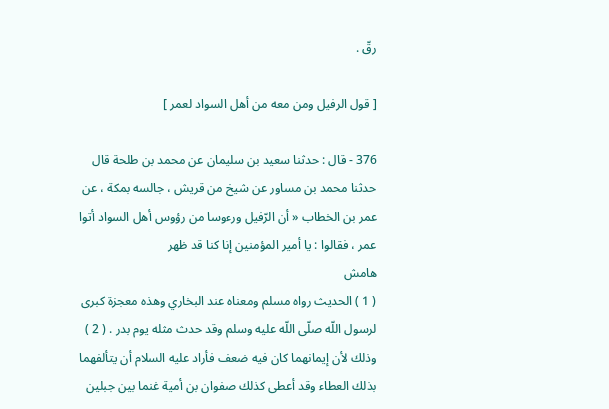رقّ .

[ قول الرفيل ومن معه من أهل السواد لعمر ]

376 - قال : حدثنا سعيد بن سليمان عن محمد بن طلحة قال حدثنا محمد بن مساور عن شيخ من قريش ، جالسه بمكة ، عن عمر بن الخطاب « أن الرّفيل ورءوسا من رؤوس أهل السواد أتوا عمر ، فقالوا : يا أمير المؤمنين إنا كنا قد ظهر
هامش
( 1 ) الحديث رواه مسلم ومعناه عند البخاري وهذه معجزة كبرى لرسول اللّه صلّى اللّه عليه وسلم وقد حدث مثله يوم بدر . ( 2 ) وذلك لأن إيمانهما كان فيه ضعف فأراد عليه السلام أن يتألفهما بذلك العطاء وقد أعطى كذلك صفوان بن أمية غنما بين جبلين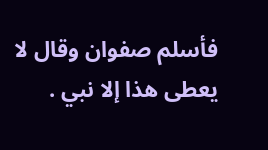فأسلم صفوان وقال لا يعطى هذا إلا نبي .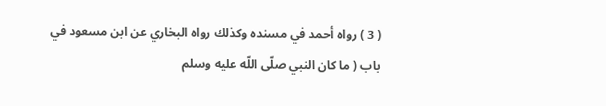( 3 ) رواه أحمد في مسنده وكذلك رواه البخاري عن ابن مسعود في باب ( ما كان النبي صلّى اللّه عليه وسلم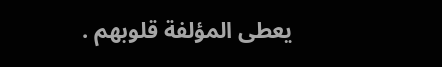يعطى المؤلفة قلوبهم .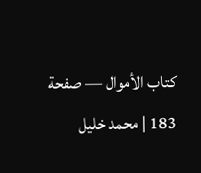كتاب الأموال — صفحة 183 | محمد خليل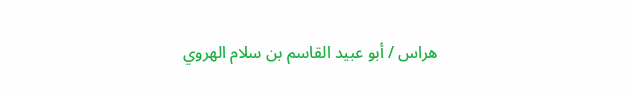هراس / أبو عبيد القاسم بن سلام الهروي